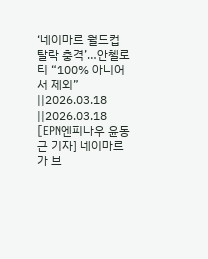‘네이마르 월드컵 탈락 충격’…안첼로티 “100% 아니어서 제외”
||2026.03.18
||2026.03.18
[EPN엔피나우 윤동근 기자] 네이마르가 브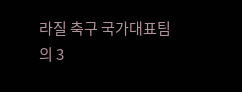라질 축구 국가대표팀의 3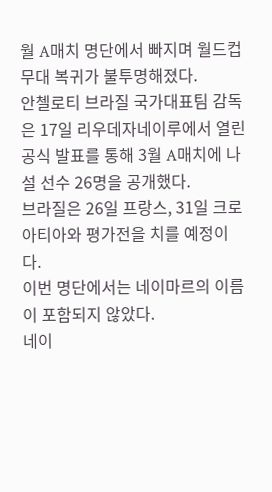월 A매치 명단에서 빠지며 월드컵 무대 복귀가 불투명해졌다.
안첼로티 브라질 국가대표팀 감독은 17일 리우데자네이루에서 열린 공식 발표를 통해 3월 A매치에 나설 선수 26명을 공개했다.
브라질은 26일 프랑스, 31일 크로아티아와 평가전을 치를 예정이다.
이번 명단에서는 네이마르의 이름이 포함되지 않았다.
네이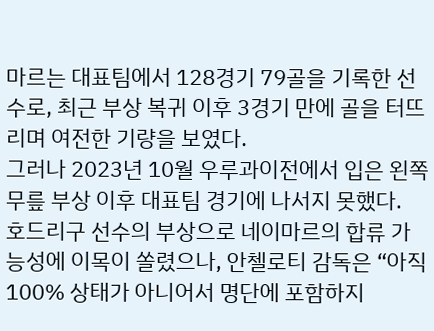마르는 대표팀에서 128경기 79골을 기록한 선수로, 최근 부상 복귀 이후 3경기 만에 골을 터뜨리며 여전한 기량을 보였다.
그러나 2023년 10월 우루과이전에서 입은 왼쪽 무릎 부상 이후 대표팀 경기에 나서지 못했다.
호드리구 선수의 부상으로 네이마르의 합류 가능성에 이목이 쏠렸으나, 안첼로티 감독은 “아직 100% 상태가 아니어서 명단에 포함하지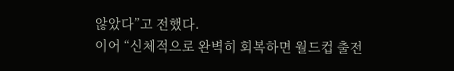않았다”고 전했다.
이어 “신체적으로 완벽히 회복하면 월드컵 출전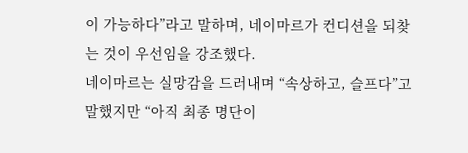이 가능하다”라고 말하며, 네이마르가 컨디션을 되찾는 것이 우선임을 강조했다.
네이마르는 실망감을 드러내며 “속상하고, 슬프다”고 말했지만 “아직 최종 명단이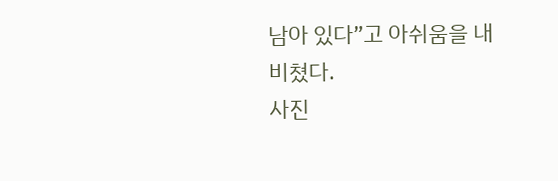남아 있다”고 아쉬움을 내비쳤다.
사진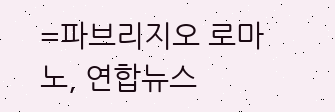=파브리지오 로마노, 연합뉴스